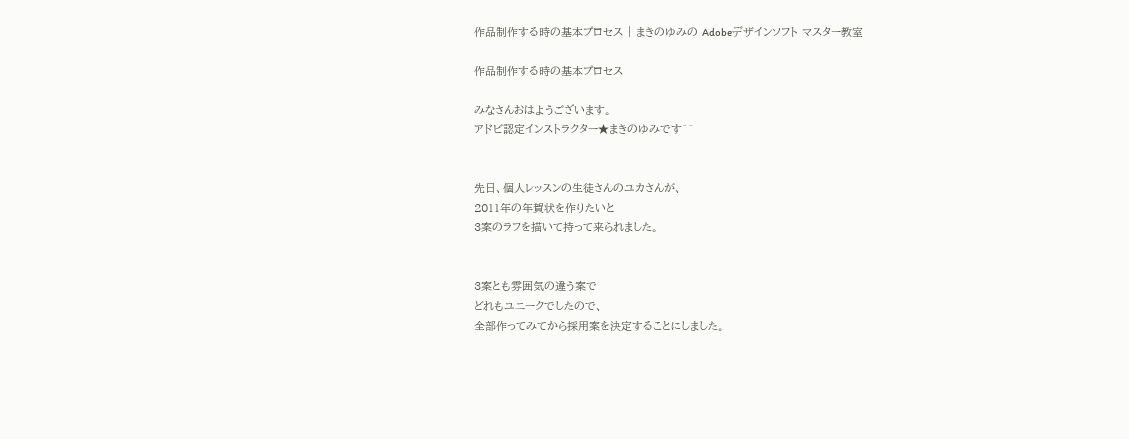作品制作する時の基本プロセス | まきのゆみの Adobeデザインソフト マスター教室

作品制作する時の基本プロセス

みなさんおはようございます。
アドビ認定インストラクター★まきのゆみです^^


先日、個人レッスンの生徒さんのユカさんが、
2011年の年賀状を作りたいと
3案のラフを描いて持って来られました。


3案とも雰囲気の違う案で
どれもユニークでしたので、
全部作ってみてから採用案を決定することにしました。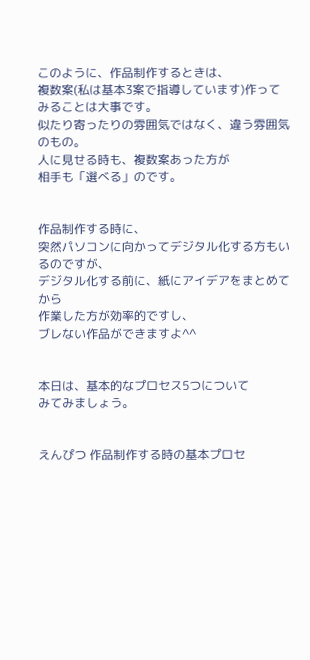このように、作品制作するときは、
複数案(私は基本3案で指導しています)作ってみることは大事です。
似たり寄ったりの雰囲気ではなく、違う雰囲気のもの。
人に見せる時も、複数案あった方が
相手も「選べる」のです。


作品制作する時に、
突然パソコンに向かってデジタル化する方もいるのですが、
デジタル化する前に、紙にアイデアをまとめてから
作業した方が効率的ですし、
ブレない作品ができますよ^^


本日は、基本的なプロセス5つについて
みてみましょう。


えんぴつ 作品制作する時の基本プロセ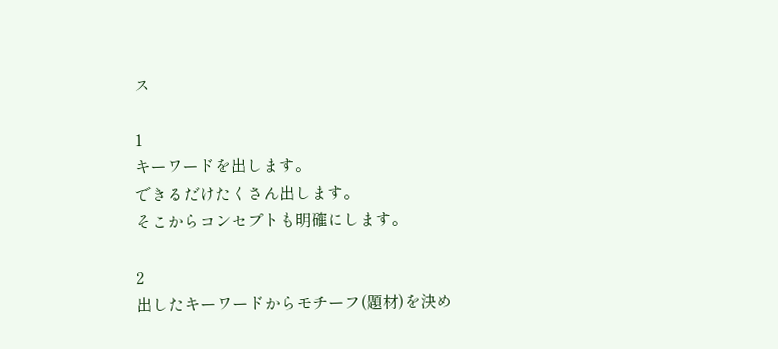ス

1
キーワードを出します。
できるだけたくさん出します。
そこからコンセプトも明確にします。

2
出したキーワードからモチーフ(題材)を決め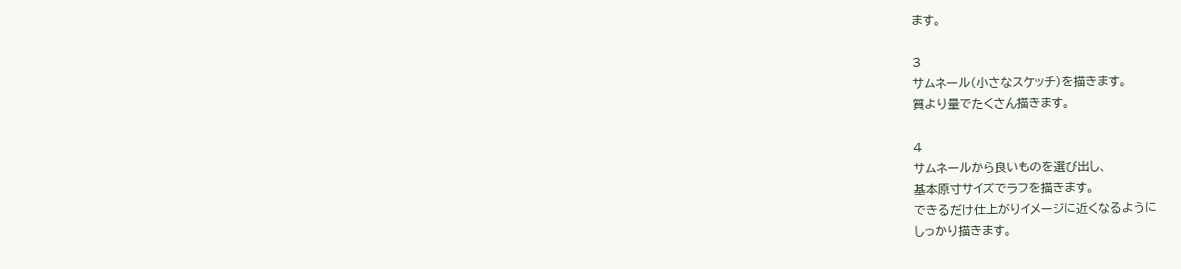ます。

3
サムネール(小さなスケッチ)を描きます。
質より量でたくさん描きます。

4
サムネールから良いものを選び出し、
基本原寸サイズでラフを描きます。
できるだけ仕上がりイメージに近くなるように
しっかり描きます。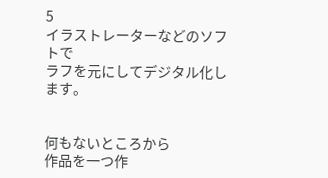5
イラストレーターなどのソフトで
ラフを元にしてデジタル化します。


何もないところから
作品を一つ作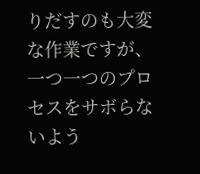りだすのも大変な作業ですが、
一つ一つのプロセスをサボらないよう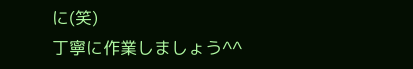に(笑)
丁寧に作業しましょう^^